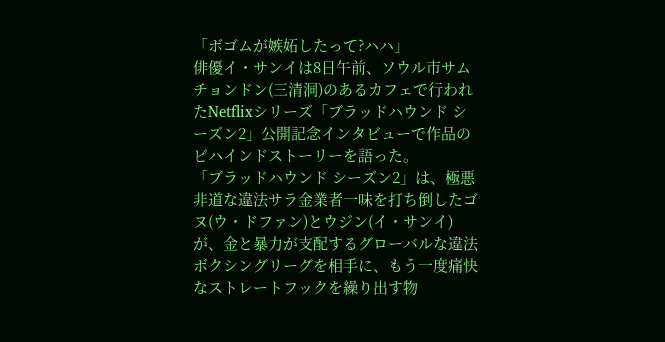「ボゴムが嫉妬したって?ハハ」
俳優イ・サンイは8日午前、ソウル市サムチョンドン(三清洞)のあるカフェで行われたNetflixシリーズ「ブラッドハウンド シーズン2」公開記念インタビューで作品のビハインドストーリーを語った。
「ブラッドハウンド シーズン2」は、極悪非道な違法サラ金業者一味を打ち倒したゴヌ(ウ・ドファン)とウジン(イ・サンイ)が、金と暴力が支配するグローバルな違法ボクシングリーグを相手に、もう一度痛快なストレートフックを繰り出す物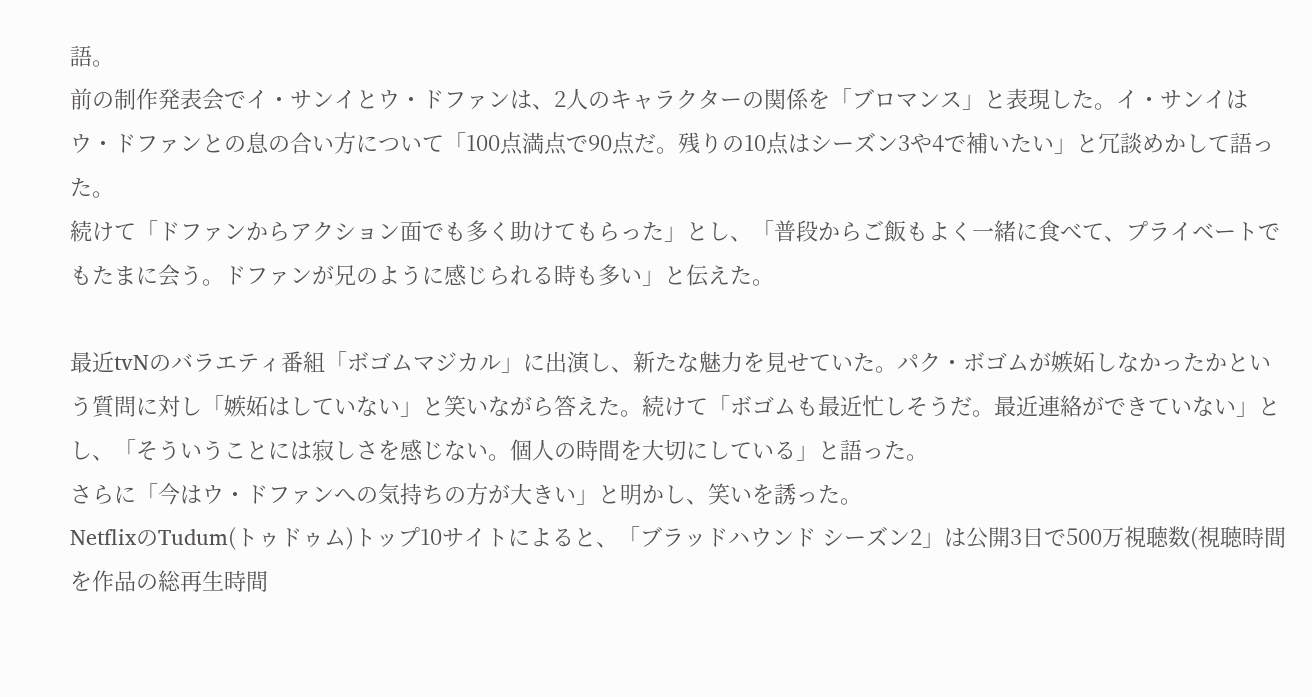語。
前の制作発表会でイ・サンイとウ・ドファンは、2人のキャラクターの関係を「ブロマンス」と表現した。イ・サンイはウ・ドファンとの息の合い方について「100点満点で90点だ。残りの10点はシーズン3や4で補いたい」と冗談めかして語った。
続けて「ドファンからアクション面でも多く助けてもらった」とし、「普段からご飯もよく一緒に食べて、プライベートでもたまに会う。ドファンが兄のように感じられる時も多い」と伝えた。

最近tvNのバラエティ番組「ボゴムマジカル」に出演し、新たな魅力を見せていた。パク・ボゴムが嫉妬しなかったかという質問に対し「嫉妬はしていない」と笑いながら答えた。続けて「ボゴムも最近忙しそうだ。最近連絡ができていない」とし、「そういうことには寂しさを感じない。個人の時間を大切にしている」と語った。
さらに「今はウ・ドファンへの気持ちの方が大きい」と明かし、笑いを誘った。
NetflixのTudum(トゥドゥム)トップ10サイトによると、「ブラッドハウンド シーズン2」は公開3日で500万視聴数(視聴時間を作品の総再生時間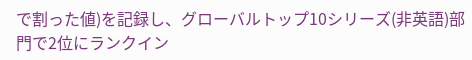で割った値)を記録し、グローバルトップ10シリーズ(非英語)部門で2位にランクイン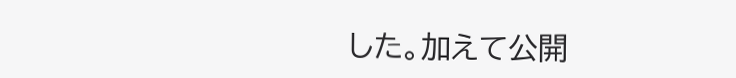した。加えて公開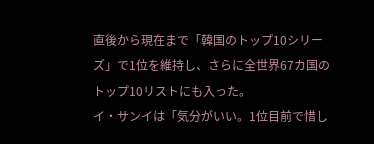直後から現在まで「韓国のトップ10シリーズ」で1位を維持し、さらに全世界67カ国のトップ10リストにも入った。
イ・サンイは「気分がいい。1位目前で惜し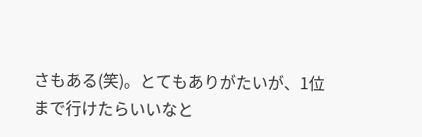さもある(笑)。とてもありがたいが、1位まで行けたらいいなと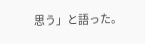思う」と語った。